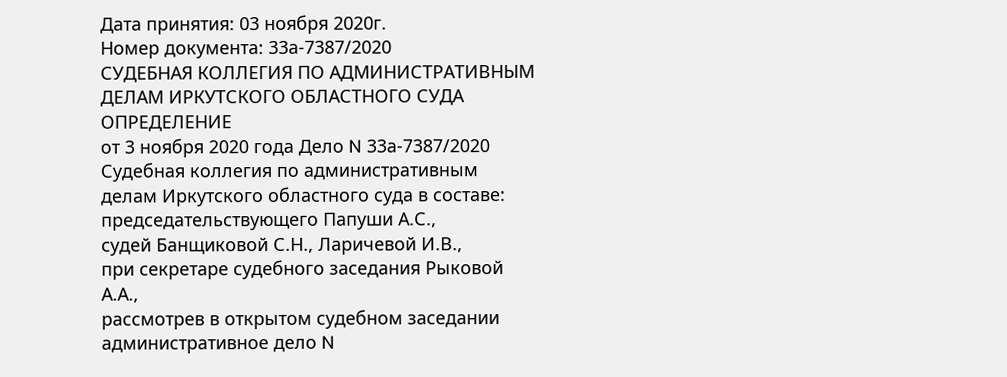Дата принятия: 03 ноября 2020г.
Номер документа: 33а-7387/2020
СУДЕБНАЯ КОЛЛЕГИЯ ПО АДМИНИСТРАТИВНЫМ ДЕЛАМ ИРКУТСКОГО ОБЛАСТНОГО СУДА
ОПРЕДЕЛЕНИЕ
от 3 ноября 2020 года Дело N 33а-7387/2020
Судебная коллегия по административным делам Иркутского областного суда в составе:
председательствующего Папуши А.С.,
судей Банщиковой С.Н., Ларичевой И.В.,
при секретаре судебного заседания Рыковой А.А.,
рассмотрев в открытом судебном заседании административное дело N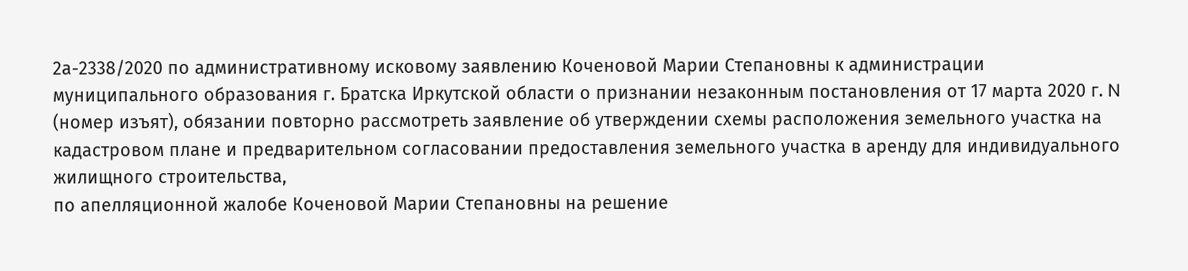2а-2338/2020 по административному исковому заявлению Коченовой Марии Степановны к администрации муниципального образования г. Братска Иркутской области о признании незаконным постановления от 17 марта 2020 г. N (номер изъят), обязании повторно рассмотреть заявление об утверждении схемы расположения земельного участка на кадастровом плане и предварительном согласовании предоставления земельного участка в аренду для индивидуального жилищного строительства,
по апелляционной жалобе Коченовой Марии Степановны на решение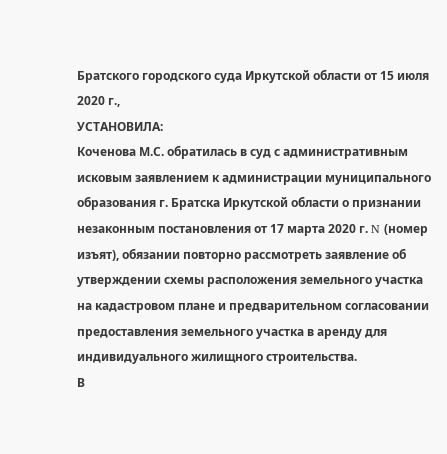Братского городского суда Иркутской области от 15 июля 2020 г.,
УСТАНОВИЛА:
Коченова М.С. обратилась в суд с административным исковым заявлением к администрации муниципального образования г. Братска Иркутской области о признании незаконным постановления от 17 марта 2020 г. N (номер изъят), обязании повторно рассмотреть заявление об утверждении схемы расположения земельного участка на кадастровом плане и предварительном согласовании предоставления земельного участка в аренду для индивидуального жилищного строительства.
В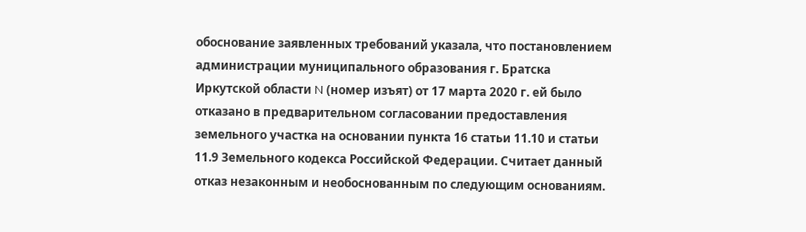обоснование заявленных требований указала, что постановлением администрации муниципального образования г. Братска Иркутской области N (номер изъят) от 17 марта 2020 г. ей было отказано в предварительном согласовании предоставления земельного участка на основании пункта 16 статьи 11.10 и статьи 11.9 Земельного кодекса Российской Федерации. Считает данный отказ незаконным и необоснованным по следующим основаниям.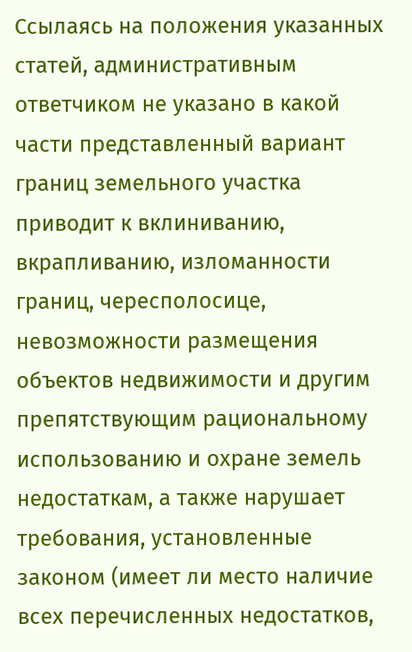Ссылаясь на положения указанных статей, административным ответчиком не указано в какой части представленный вариант границ земельного участка приводит к вклиниванию, вкрапливанию, изломанности границ, чересполосице, невозможности размещения объектов недвижимости и другим препятствующим рациональному использованию и охране земель недостаткам, а также нарушает требования, установленные законом (имеет ли место наличие всех перечисленных недостатков,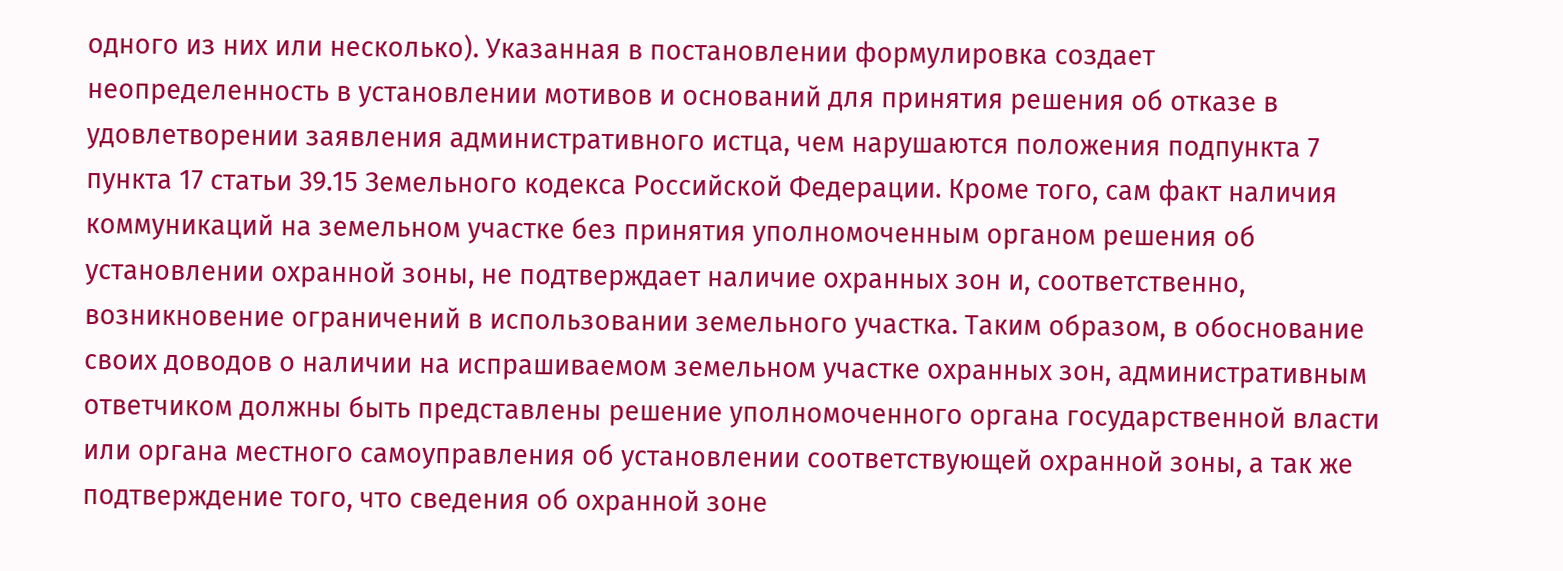одного из них или несколько). Указанная в постановлении формулировка создает неопределенность в установлении мотивов и оснований для принятия решения об отказе в удовлетворении заявления административного истца, чем нарушаются положения подпункта 7 пункта 17 статьи 39.15 Земельного кодекса Российской Федерации. Кроме того, сам факт наличия коммуникаций на земельном участке без принятия уполномоченным органом решения об установлении охранной зоны, не подтверждает наличие охранных зон и, соответственно, возникновение ограничений в использовании земельного участка. Таким образом, в обоснование своих доводов о наличии на испрашиваемом земельном участке охранных зон, административным ответчиком должны быть представлены решение уполномоченного органа государственной власти или органа местного самоуправления об установлении соответствующей охранной зоны, а так же подтверждение того, что сведения об охранной зоне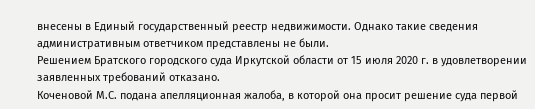внесены в Единый государственный реестр недвижимости. Однако такие сведения административным ответчиком представлены не были.
Решением Братского городского суда Иркутской области от 15 июля 2020 г. в удовлетворении заявленных требований отказано.
Коченовой М.С. подана апелляционная жалоба, в которой она просит решение суда первой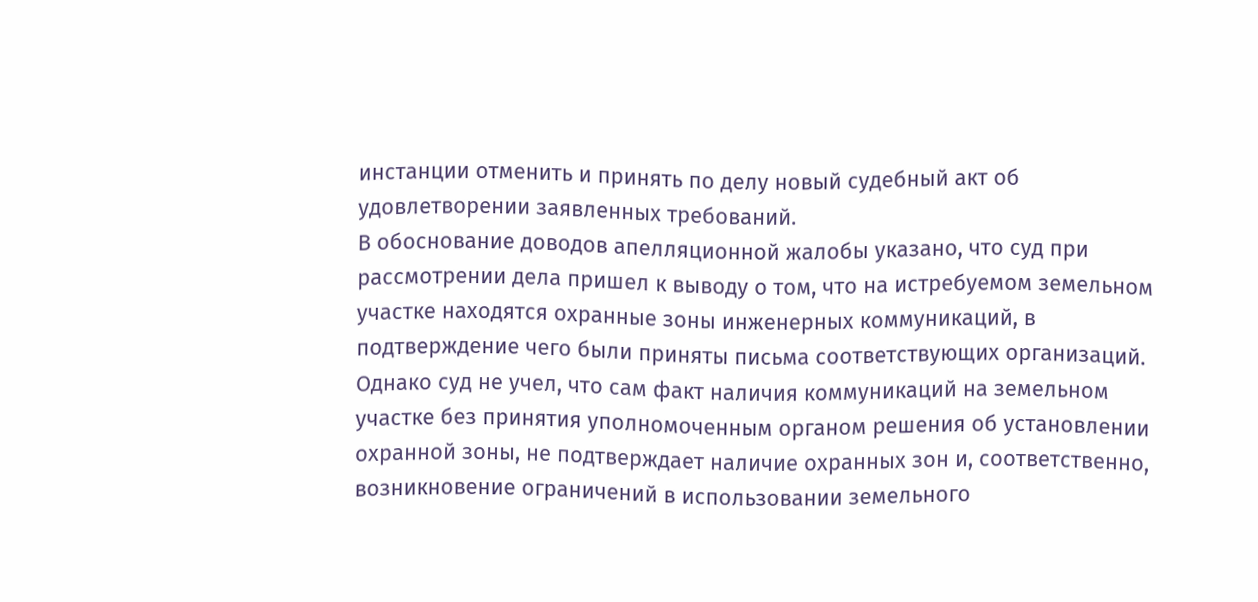инстанции отменить и принять по делу новый судебный акт об удовлетворении заявленных требований.
В обоснование доводов апелляционной жалобы указано, что суд при рассмотрении дела пришел к выводу о том, что на истребуемом земельном участке находятся охранные зоны инженерных коммуникаций, в подтверждение чего были приняты письма соответствующих организаций. Однако суд не учел, что сам факт наличия коммуникаций на земельном участке без принятия уполномоченным органом решения об установлении охранной зоны, не подтверждает наличие охранных зон и, соответственно, возникновение ограничений в использовании земельного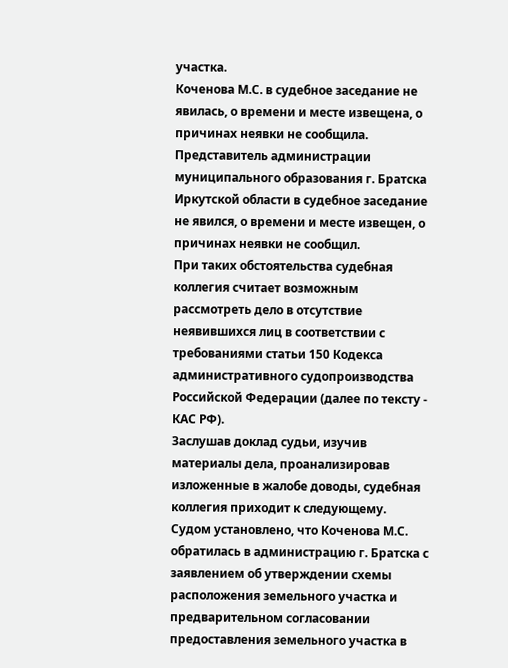участка.
Коченова М.С. в судебное заседание не явилась, о времени и месте извещена, о причинах неявки не сообщила.
Представитель администрации муниципального образования г. Братска Иркутской области в судебное заседание не явился, о времени и месте извещен, о причинах неявки не сообщил.
При таких обстоятельства судебная коллегия считает возможным рассмотреть дело в отсутствие неявившихся лиц в соответствии с требованиями статьи 150 Кодекса административного судопроизводства Российской Федерации (далее по тексту - КАС РФ).
Заслушав доклад судьи, изучив материалы дела, проанализировав изложенные в жалобе доводы, судебная коллегия приходит к следующему.
Судом установлено, что Коченова М.С. обратилась в администрацию г. Братска с заявлением об утверждении схемы расположения земельного участка и предварительном согласовании предоставления земельного участка в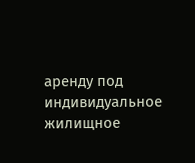аренду под индивидуальное жилищное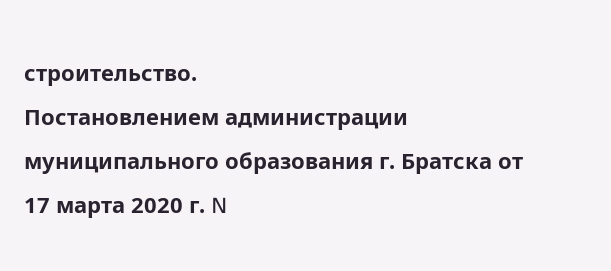строительство.
Постановлением администрации муниципального образования г. Братска от 17 марта 2020 г. N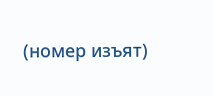(номер изъят)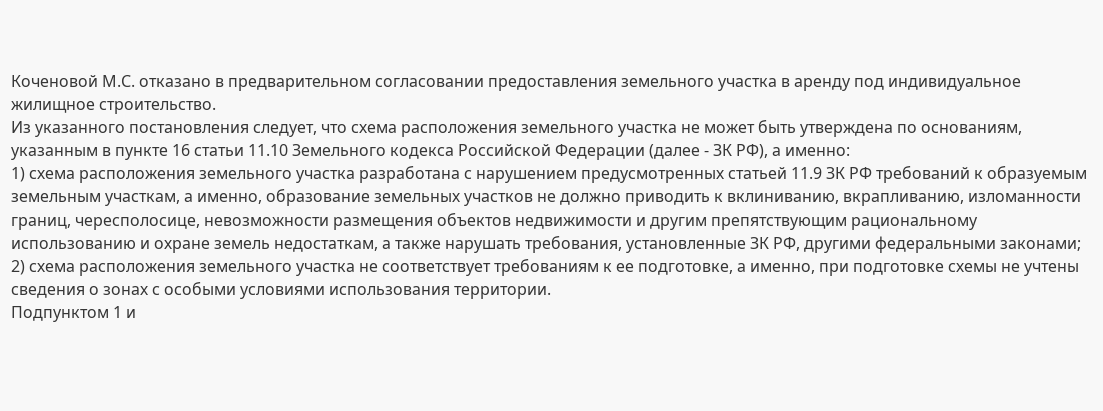Коченовой М.С. отказано в предварительном согласовании предоставления земельного участка в аренду под индивидуальное жилищное строительство.
Из указанного постановления следует, что схема расположения земельного участка не может быть утверждена по основаниям, указанным в пункте 16 статьи 11.10 Земельного кодекса Российской Федерации (далее - ЗК РФ), а именно:
1) схема расположения земельного участка разработана с нарушением предусмотренных статьей 11.9 ЗК РФ требований к образуемым земельным участкам, а именно, образование земельных участков не должно приводить к вклиниванию, вкрапливанию, изломанности границ, чересполосице, невозможности размещения объектов недвижимости и другим препятствующим рациональному использованию и охране земель недостаткам, а также нарушать требования, установленные ЗК РФ, другими федеральными законами;
2) схема расположения земельного участка не соответствует требованиям к ее подготовке, а именно, при подготовке схемы не учтены сведения о зонах с особыми условиями использования территории.
Подпунктом 1 и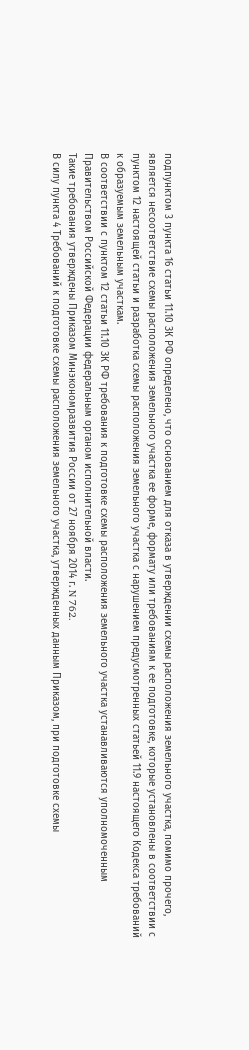подпунктом 3 пункта 16 статьи 11.10 ЗК РФ определено, что основанием для отказа в утверждении схемы расположения земельного участка, помимо прочего, является несоответствие схемы расположения земельного участка ее форме, формату или требованиям к ее подготовке, которые установлены в соответствии с пунктом 12 настоящей статьи и разработка схемы расположения земельного участка с нарушением предусмотренных статьей 11.9 настоящего Кодекса требований к образуемым земельным участкам.
В соответствии с пунктом 12 статьи 11.10 ЗК РФ требования к подготовке схемы расположения земельного участка устанавливаются уполномоченным Правительством Российской Федерации федеральным органом исполнительной власти.
Такие требования утверждены Приказом Минэкономразвития России от 27 ноября 2014 г. N 762.
В силу пункта 4 Требований к подготовке схемы расположения земельного участка, утвержденных данным Приказом, при подготовке схемы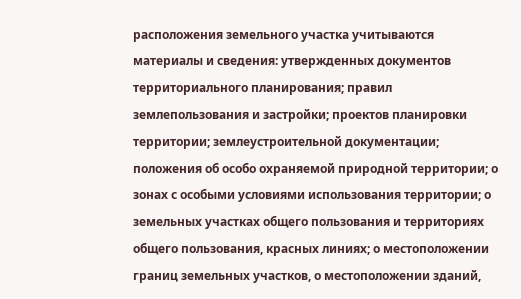расположения земельного участка учитываются материалы и сведения: утвержденных документов территориального планирования; правил землепользования и застройки; проектов планировки территории; землеустроительной документации; положения об особо охраняемой природной территории; о зонах с особыми условиями использования территории; о земельных участках общего пользования и территориях общего пользования, красных линиях; о местоположении границ земельных участков, о местоположении зданий,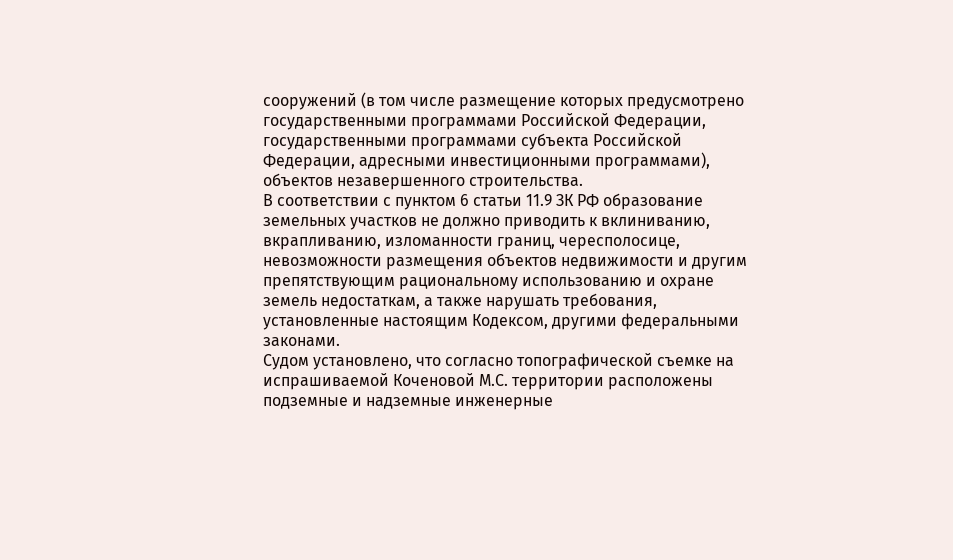сооружений (в том числе размещение которых предусмотрено государственными программами Российской Федерации, государственными программами субъекта Российской Федерации, адресными инвестиционными программами), объектов незавершенного строительства.
В соответствии с пунктом 6 статьи 11.9 ЗК РФ образование земельных участков не должно приводить к вклиниванию, вкрапливанию, изломанности границ, чересполосице, невозможности размещения объектов недвижимости и другим препятствующим рациональному использованию и охране земель недостаткам, а также нарушать требования, установленные настоящим Кодексом, другими федеральными законами.
Судом установлено, что согласно топографической съемке на испрашиваемой Коченовой М.С. территории расположены подземные и надземные инженерные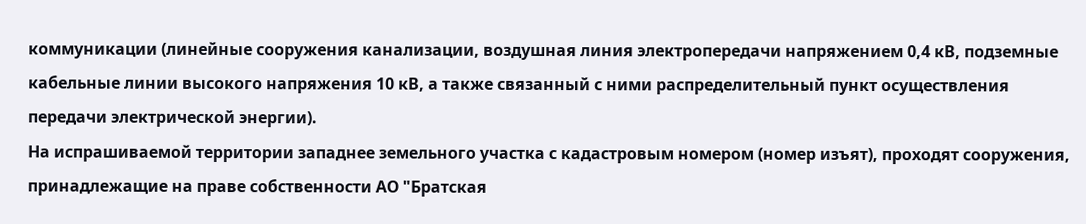коммуникации (линейные сооружения канализации, воздушная линия электропередачи напряжением 0,4 кВ, подземные кабельные линии высокого напряжения 10 кВ, а также связанный с ними распределительный пункт осуществления передачи электрической энергии).
На испрашиваемой территории западнее земельного участка с кадастровым номером (номер изъят), проходят сооружения, принадлежащие на праве собственности АО "Братская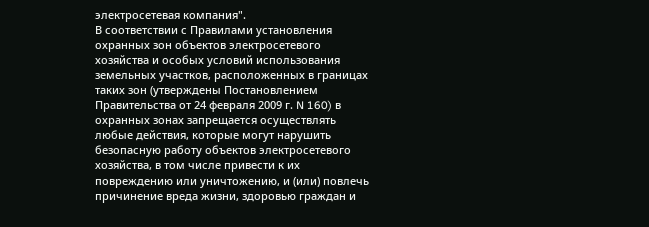электросетевая компания".
В соответствии с Правилами установления охранных зон объектов электросетевого хозяйства и особых условий использования земельных участков, расположенных в границах таких зон (утверждены Постановлением Правительства от 24 февраля 2009 г. N 160) в охранных зонах запрещается осуществлять любые действия, которые могут нарушить безопасную работу объектов электросетевого хозяйства, в том числе привести к их повреждению или уничтожению, и (или) повлечь причинение вреда жизни, здоровью граждан и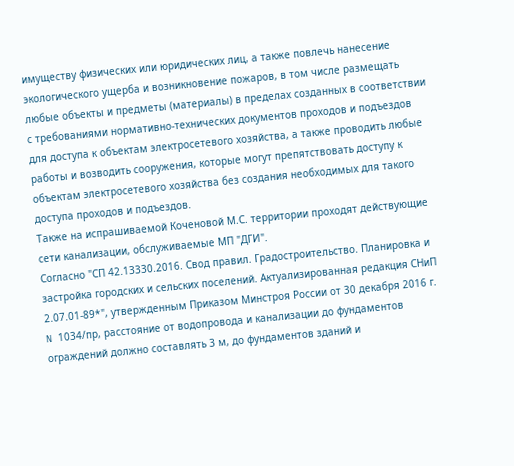имуществу физических или юридических лиц, а также повлечь нанесение экологического ущерба и возникновение пожаров, в том числе размещать любые объекты и предметы (материалы) в пределах созданных в соответствии с требованиями нормативно-технических документов проходов и подъездов для доступа к объектам электросетевого хозяйства, а также проводить любые работы и возводить сооружения, которые могут препятствовать доступу к объектам электросетевого хозяйства без создания необходимых для такого доступа проходов и подъездов.
Также на испрашиваемой Коченовой М.С. территории проходят действующие сети канализации, обслуживаемые МП "ДГИ".
Согласно "СП 42.13330.2016. Свод правил. Градостроительство. Планировка и застройка городских и сельских поселений. Актуализированная редакция СНиП 2.07.01-89*", утвержденным Приказом Минстроя России от 30 декабря 2016 г. N 1034/пр, расстояние от водопровода и канализации до фундаментов ограждений должно составлять 3 м, до фундаментов зданий и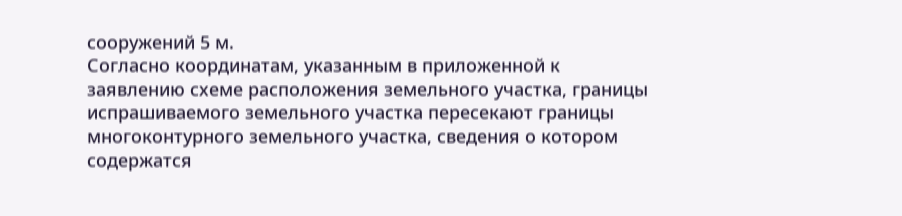сооружений 5 м.
Согласно координатам, указанным в приложенной к заявлению схеме расположения земельного участка, границы испрашиваемого земельного участка пересекают границы многоконтурного земельного участка, сведения о котором содержатся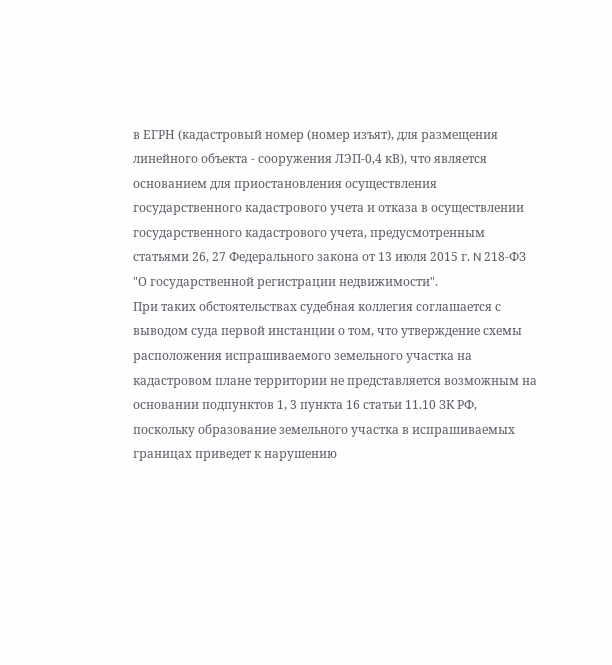в ЕГРН (кадастровый номер (номер изъят), для размещения линейного объекта - сооружения ЛЭП-0,4 кВ), что является основанием для приостановления осуществления государственного кадастрового учета и отказа в осуществлении государственного кадастрового учета, предусмотренным статьями 26, 27 Федерального закона от 13 июля 2015 г. N 218-ФЗ "О государственной регистрации недвижимости".
При таких обстоятельствах судебная коллегия соглашается с выводом суда первой инстанции о том, что утверждение схемы расположения испрашиваемого земельного участка на кадастровом плане территории не представляется возможным на основании подпунктов 1, 3 пункта 16 статьи 11.10 ЗК РФ, поскольку образование земельного участка в испрашиваемых границах приведет к нарушению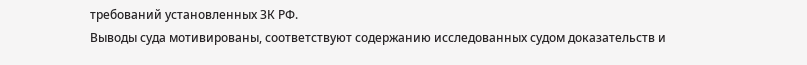требований установленных ЗК РФ.
Выводы суда мотивированы, соответствуют содержанию исследованных судом доказательств и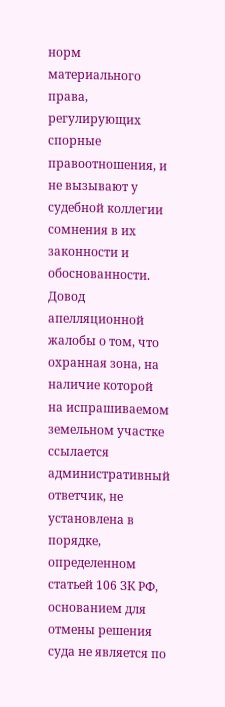норм материального права, регулирующих спорные правоотношения, и не вызывают у судебной коллегии сомнения в их законности и обоснованности.
Довод апелляционной жалобы о том, что охранная зона, на наличие которой на испрашиваемом земельном участке ссылается административный ответчик, не установлена в порядке, определенном статьей 106 ЗК РФ, основанием для отмены решения суда не является по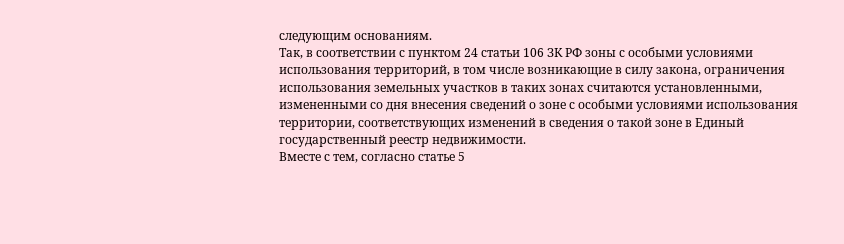следующим основаниям.
Так, в соответствии с пунктом 24 статьи 106 ЗК РФ зоны с особыми условиями использования территорий, в том числе возникающие в силу закона, ограничения использования земельных участков в таких зонах считаются установленными, измененными со дня внесения сведений о зоне с особыми условиями использования территории, соответствующих изменений в сведения о такой зоне в Единый государственный реестр недвижимости.
Вместе с тем, согласно статье 5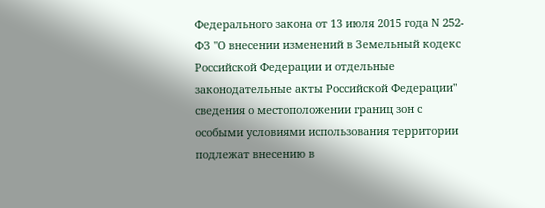Федерального закона от 13 июля 2015 года N 252-ФЗ "О внесении изменений в Земельный кодекс Российской Федерации и отдельные законодательные акты Российской Федерации" сведения о местоположении границ зон с особыми условиями использования территории подлежат внесению в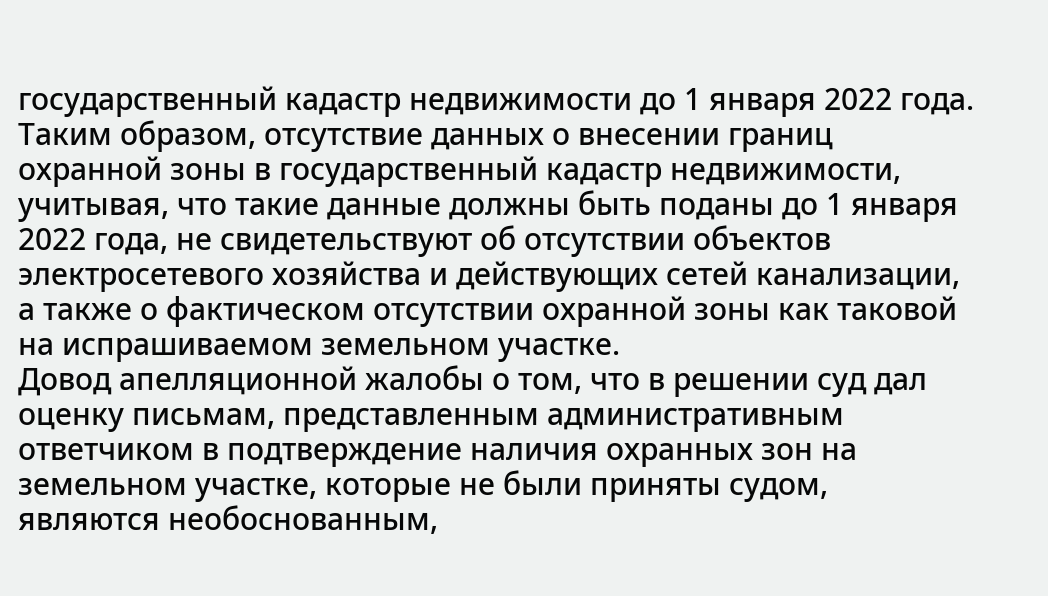государственный кадастр недвижимости до 1 января 2022 года.
Таким образом, отсутствие данных о внесении границ охранной зоны в государственный кадастр недвижимости, учитывая, что такие данные должны быть поданы до 1 января 2022 года, не свидетельствуют об отсутствии объектов электросетевого хозяйства и действующих сетей канализации, а также о фактическом отсутствии охранной зоны как таковой на испрашиваемом земельном участке.
Довод апелляционной жалобы о том, что в решении суд дал оценку письмам, представленным административным ответчиком в подтверждение наличия охранных зон на земельном участке, которые не были приняты судом, являются необоснованным,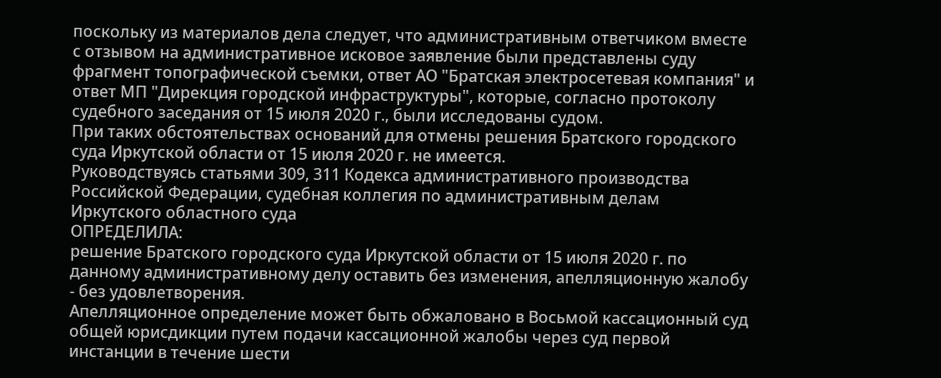поскольку из материалов дела следует, что административным ответчиком вместе с отзывом на административное исковое заявление были представлены суду фрагмент топографической съемки, ответ АО "Братская электросетевая компания" и ответ МП "Дирекция городской инфраструктуры", которые, согласно протоколу судебного заседания от 15 июля 2020 г., были исследованы судом.
При таких обстоятельствах оснований для отмены решения Братского городского суда Иркутской области от 15 июля 2020 г. не имеется.
Руководствуясь статьями 309, 311 Кодекса административного производства Российской Федерации, судебная коллегия по административным делам Иркутского областного суда
ОПРЕДЕЛИЛА:
решение Братского городского суда Иркутской области от 15 июля 2020 г. по данному административному делу оставить без изменения, апелляционную жалобу - без удовлетворения.
Апелляционное определение может быть обжаловано в Восьмой кассационный суд общей юрисдикции путем подачи кассационной жалобы через суд первой инстанции в течение шести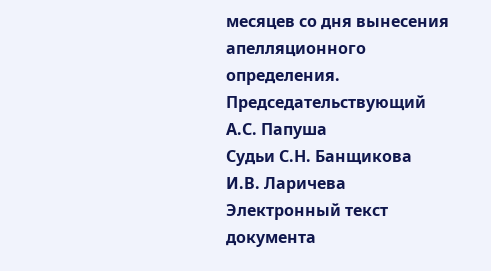месяцев со дня вынесения апелляционного определения.
Председательствующий А.С. Папуша
Судьи С.Н. Банщикова
И.В. Ларичева
Электронный текст документа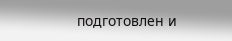подготовлен и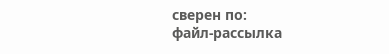сверен по:
файл-рассылка